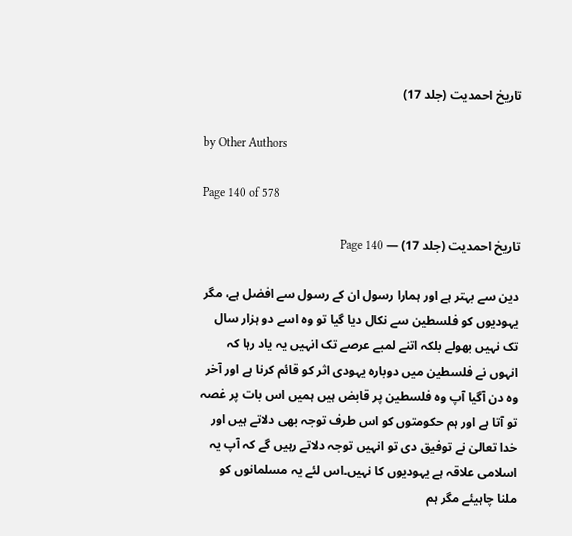تاریخ احمدیت (جلد 17)

by Other Authors

Page 140 of 578

تاریخ احمدیت (جلد 17) — Page 140

دین سے بہتر ہے اور ہمارا رسول ان کے رسول سے افضل ہے، مگر یہودیوں کو فلسطین سے نکال دیا گیا تو وہ اسے دو ہزار سال تک نہیں بھولے بلکہ اتنے لمبے عرصے تک انہیں یہ یاد رہا کہ انہوں نے فلسطین میں دوبارہ یہودی اثر کو قائم کرنا ہے اور آخر وہ دن آگیا آپ وہ فلسطین پر قابض ہیں ہمیں اس بات پر غصہ تو آتا ہے اور ہم حکومتوں کو اس طرف توجہ بھی دلاتے ہیں اور خدا تعالیٰ نے توفیق دی تو انہیں توجہ دلاتے رہیں گے کہ آپ یہ اسلامی علاقہ ہے یہودیوں کا نہیں۔اس لئے یہ مسلمانوں کو ملنا چاہیئے مگر ہم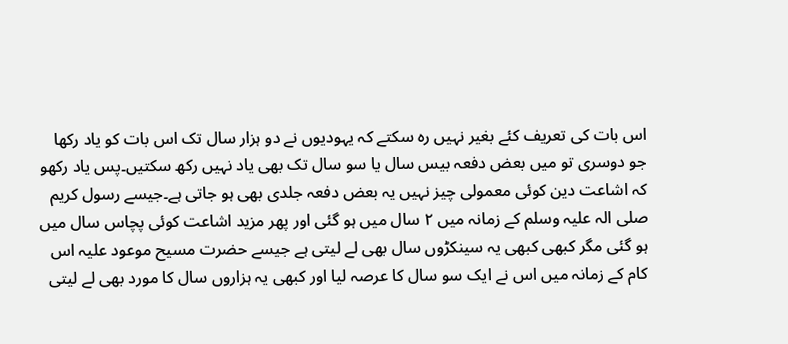اس بات کی تعریف کئے بغیر نہیں رہ سکتے کہ یہودیوں نے دو ہزار سال تک اس بات کو یاد رکھا جو دوسری تو میں بعض دفعہ بیس سال یا سو سال تک بھی یاد نہیں رکھ سکتیں۔پس یاد رکھو کہ اشاعت دین کوئی معمولی چیز نہیں یہ بعض دفعہ جلدی بھی ہو جاتی ہے۔جیسے رسول کریم صلی الہ علیہ وسلم کے زمانہ میں ۲ سال میں ہو گئی اور پھر مزید اشاعت کوئی پچاس سال میں ہو گئی مگر کبھی کبھی یہ سینکڑوں سال بھی لے لیتی ہے جیسے حضرت مسیح موعود علیہ اس کام کے زمانہ میں اس نے ایک سو سال کا عرصہ لیا اور کبھی یہ ہزاروں سال کا مورد بھی لے لیتی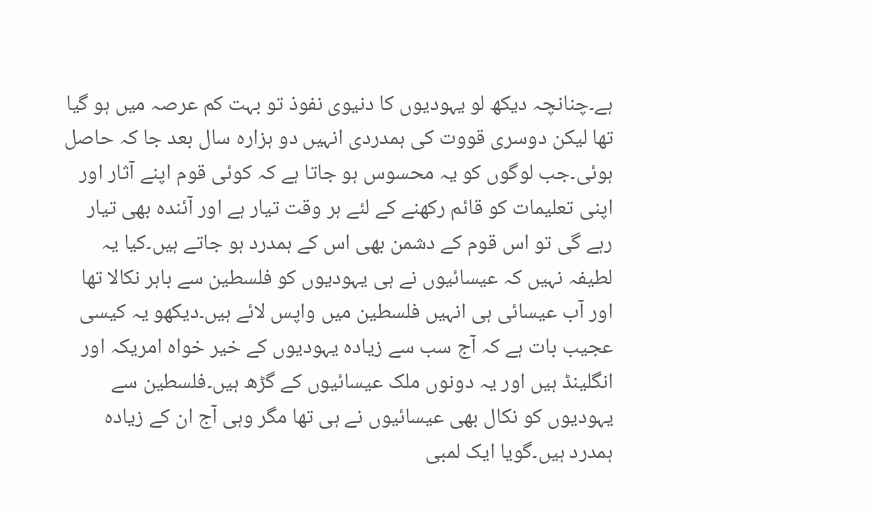ہے۔چنانچہ دیکھ لو یہودیوں کا دنیوی نفوذ تو بہت کم عرصہ میں ہو گیا تھا لیکن دوسری قووت کی ہمدردی انہیں دو ہزارہ سال بعد جا کہ حاصل ہوئی۔جب لوگوں کو یہ محسوس ہو جاتا ہے کہ کوئی قوم اپنے آثار اور اپنی تعلیمات کو قائم رکھنے کے لئے ہر وقت تیار ہے اور آئندہ بھی تیار رہے گی تو اس قوم کے دشمن بھی اس کے ہمدرد ہو جاتے ہیں۔کیا یہ لطیفہ نہیں کہ عیسائیوں نے ہی یہودیوں کو فلسطین سے باہر نکالا تھا اور آب عیسائی ہی انہیں فلسطین میں واپس لائے ہیں۔دیکھو یہ کیسی عجیب بات ہے کہ آج سب سے زیادہ یہودیوں کے خیر خواہ امریکہ اور انگلینڈ ہیں اور یہ دونوں ملک عیسائیوں کے گڑھ ہیں۔فلسطین سے یہودیوں کو نکال بھی عیسائیوں نے ہی تھا مگر وہی آج ان کے زیادہ ہمدرد ہیں۔گویا ایک لمبی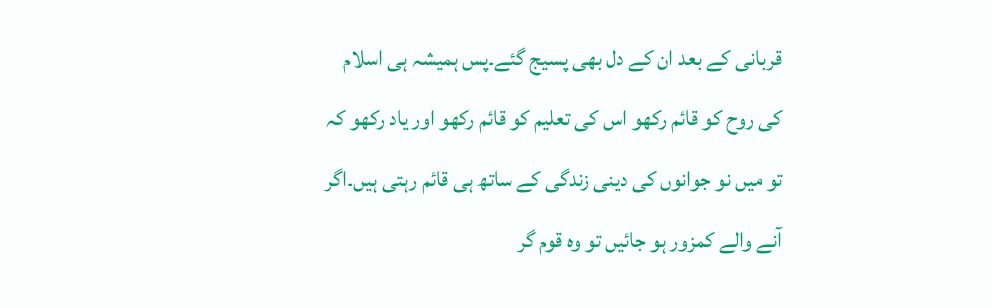قربانی کے بعد ان کے دل بھی پسیج گئے۔پس ہمیشہ ہی اسلام کی روح کو قائم رکھو اس کی تعلیم کو قائم رکھو اور یاد رکھو کہ تو میں نو جوانوں کی دینی زندگی کے ساتھ ہی قائم رہتی ہیں۔اگر آنے والے کمزور ہو جائیں تو وہ قوم گر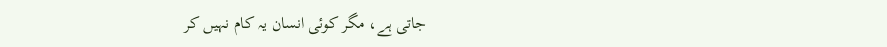جاتی ہے، مگر کوئی انسان یہ کام نہیں کر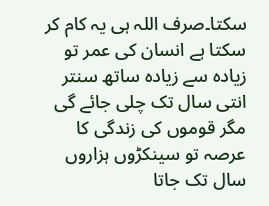سکتا۔صرف اللہ ہی یہ کام کر سکتا ہے انسان کی عمر تو زیادہ سے زیادہ ساتھ سنتر انتی سال تک چلی جائے گی مگر قوموں کی زندگی کا عرصہ تو سینکڑوں ہزاروں سال تک جاتا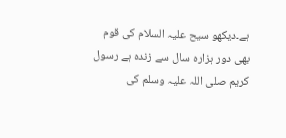ہے۔دیکھو سیح علیہ السلام کی قوم بھی دور ہزارہ سال سے زندہ ہے رسول کریم صلی اللہ علیہ وسلم کی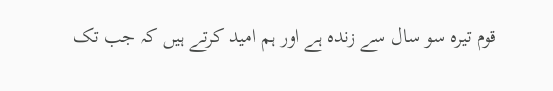قوم تیرہ سو سال سے زندہ ہے اور ہم امید کرتے ہیں کہ جب تک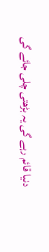دنیا قائم رہے گی یہ بڑھتی چلی جائے گی